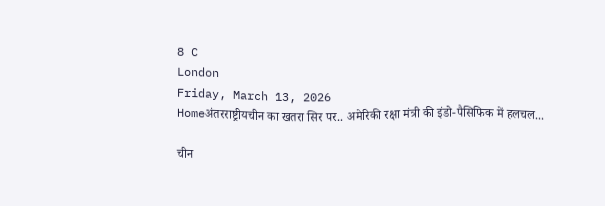8 C
London
Friday, March 13, 2026
Homeअंतरराष्ट्रीयचीन का खतरा सिर पर.. अमेरिकी रक्षा मंत्री की इंडो-पैसिफिक में हलचल...

चीन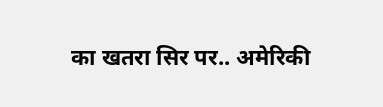का खतरा सिर पर.. अमेरिकी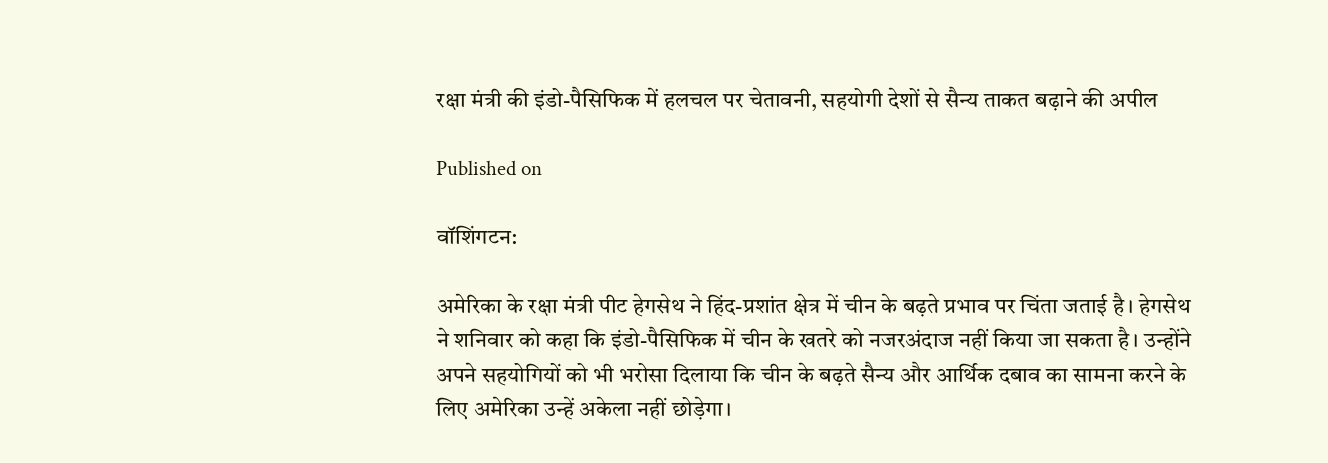रक्षा मंत्री की इंडो-पैसिफिक में हलचल पर चेतावनी, सहयोगी देशों से सैन्य ताकत बढ़ाने की अपील

Published on

वॉशिंगटन:

अमेरिका के रक्षा मंत्री पीट हेगसेथ ने हिंद-प्रशांत क्षेत्र में चीन के बढ़ते प्रभाव पर चिंता जताई है। हेगसेथ ने शनिवार को कहा कि इंडो-पैसिफिक में चीन के खतरे को नजरअंदाज नहीं किया जा सकता है। उन्होंने अपने सहयोगियों को भी भरोसा दिलाया कि चीन के बढ़ते सैन्य और आर्थिक दबाव का सामना करने के लिए अमेरिका उन्हें अकेला नहीं छोड़ेगा।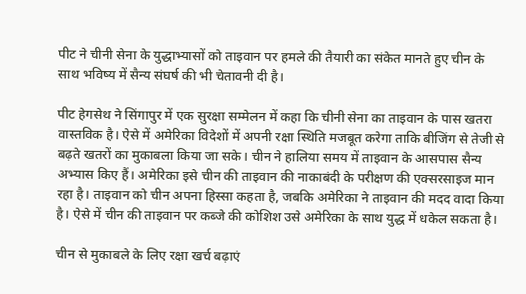पीट ने चीनी सेना के युद्धाभ्यासों को ताइवान पर हमले की तैयारी का संकेत मानते हुए चीन के साथ भविष्य में सैन्य संघर्ष की भी चेतावनी दी है।

पीट हेगसेथ ने सिंगापुर में एक सुरक्षा सम्मेलन में कहा कि चीनी सेना का ताइवान के पास खतरा वास्तविक है। ऐसे में अमेरिका विदेशों में अपनी रक्षा स्थिति मजबूत करेगा ताकि बीजिंग से तेजी से बढ़ते खतरों का मुकाबला किया जा सके। चीन ने हालिया समय में ताइवान के आसपास सैन्य अभ्यास किए हैं। अमेरिका इसे चीन की ताइवान की नाकाबंदी के परीक्षण की एक्सरसाइज मान रहा है। ताइवान को चीन अपना हिस्सा कहता है, जबकि अमेरिका ने ताइवान की मदद वादा किया है। ऐसे में चीन की ताइवान पर कब्जे की कोशिश उसे अमेरिका के साथ युद्ध में धकेल सकता है।

चीन से मुकाबले के लिए रक्षा खर्च बढ़ाएं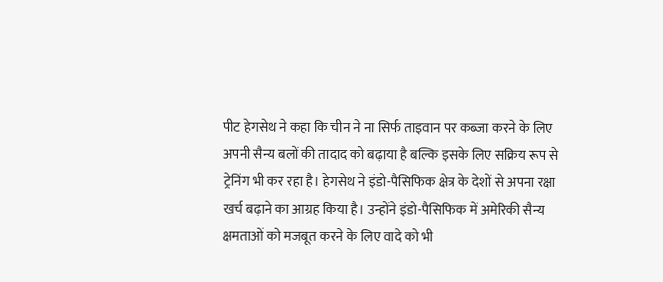पीट हेगसेथ ने कहा कि चीन ने ना सिर्फ ताइवान पर कब्जा करने के लिए अपनी सैन्य बलों की तादाद को बढ़ाया है बल्कि इसके लिए सक्रिय रूप से ट्रेनिंग भी कर रहा है। हेगसेथ ने इंडो-पैसिफिक क्षेत्र के देशों से अपना रक्षा खर्च बढ़ाने का आग्रह किया है। उन्होंने इंडो-पैसिफिक में अमेरिकी सैन्य क्षमताओं को मजबूत करने के लिए वादे को भी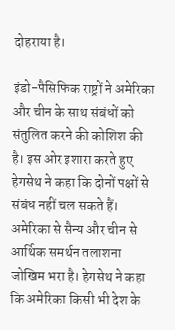दोहराया है।

इंडो-पैसिफिक राष्ट्रों ने अमेरिका और चीन के साथ संबंधों को संतुलित करने की कोशिश की है। इस ओर इशारा करते हुए हेगसेथ ने कहा कि दोनों पक्षों से संबंध नहीं चल सकते हैं। अमेरिका से सैन्य और चीन से आर्थिक समर्थन तलाशना जोखिम भरा है। हेगसेथ ने कहा कि अमेरिका किसी भी देश के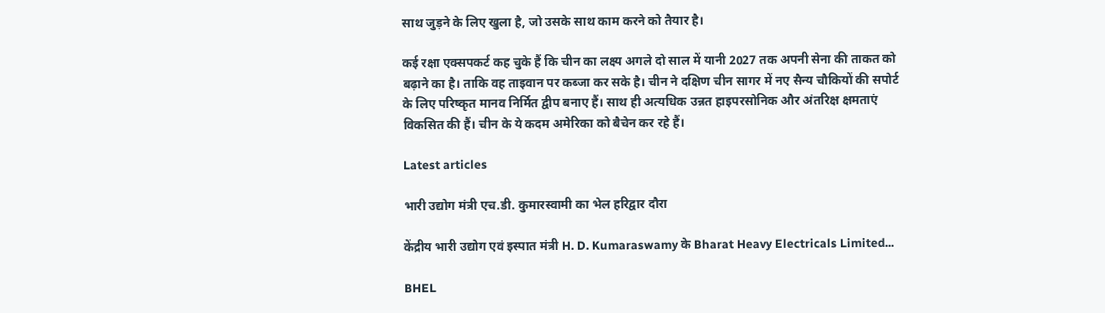साथ जुड़ने के लिए खुला है, जो उसके साथ काम करने को तैयार है।

कई रक्षा एक्सपकर्ट कह चुके हैं कि चीन का लक्ष्य अगले दो साल में यानी 2027 तक अपनी सेना की ताकत को बढ़ाने का है। ताकि वह ताइवान पर कब्जा कर सके है। चीन ने दक्षिण चीन सागर में नए सैन्य चौकियों की सपोर्ट के लिए परिष्कृत मानव निर्मित द्वीप बनाए हैं। साथ ही अत्यधिक उन्नत हाइपरसोनिक और अंतरिक्ष क्षमताएं विकसित की हैं। चीन के ये कदम अमेरिका को बैचेन कर रहे हैं।

Latest articles

भारी उद्योग मंत्री एच.डी. कुमारस्वामी का भेल हरिद्वार दौरा

केंद्रीय भारी उद्योग एवं इस्पात मंत्री H. D. Kumaraswamy के Bharat Heavy Electricals Limited...

BHEL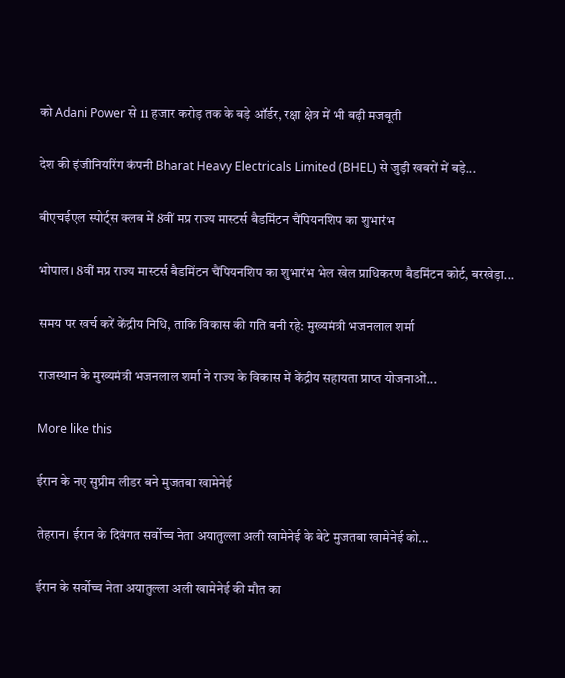को Adani Power से 11 हजार करोड़ तक के बड़े ऑर्डर, रक्षा क्षेत्र में भी बढ़ी मजबूती

देश की इंजीनियरिंग कंपनी Bharat Heavy Electricals Limited (BHEL) से जुड़ी खबरों में बड़े...

बीएचईएल स्पोर्ट्स क्लब में 8वीं मप्र राज्य मास्टर्स बैडमिंटन चैंपियनशिप का शुभारंभ

भोपाल। 8वीं मप्र राज्य मास्टर्स बैडमिंटन चैंपियनशिप का शुभारंभ भेल खेल प्राधिकरण बैडमिंटन कोर्ट, बरखेड़ा...

समय पर खर्च करें केंद्रीय निधि, ताकि विकास की गति बनी रहे: मुख्यमंत्री भजनलाल शर्मा

राजस्थान के मुख्यमंत्री भजनलाल शर्मा ने राज्य के विकास में केंद्रीय सहायता प्राप्त योजनाओं...

More like this

ईरान के नए सुप्रीम लीडर बने मुजतबा खामेनेई

तेहरान। ईरान के दिवंगत सर्वोच्च नेता अयातुल्ला अली खामेनेई के बेटे मुजतबा खामेनेई को...

ईरान के सर्वोच्च नेता अयातुल्ला अली खामेनेई की मौत का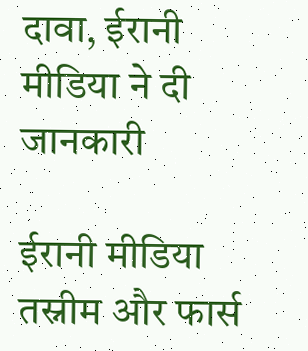दावा, ईरानी मीडिया ने दी जानकारी

ईरानी मीडिया तस्नीम और फार्स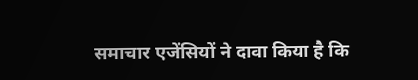समाचार एजेंसियों ने दावा किया है कि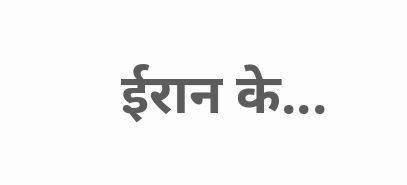ईरान के...